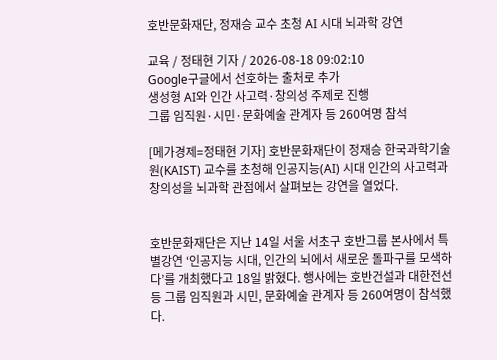호반문화재단, 정재승 교수 초청 AI 시대 뇌과학 강연

교육 / 정태현 기자 / 2026-08-18 09:02:10
Google구글에서 선호하는 출처로 추가
생성형 AI와 인간 사고력·창의성 주제로 진행
그룹 임직원·시민·문화예술 관계자 등 260여명 참석

[메가경제=정태현 기자] 호반문화재단이 정재승 한국과학기술원(KAIST) 교수를 초청해 인공지능(AI) 시대 인간의 사고력과 창의성을 뇌과학 관점에서 살펴보는 강연을 열었다.


호반문화재단은 지난 14일 서울 서초구 호반그룹 본사에서 특별강연 ‘인공지능 시대, 인간의 뇌에서 새로운 돌파구를 모색하다’를 개최했다고 18일 밝혔다. 행사에는 호반건설과 대한전선 등 그룹 임직원과 시민, 문화예술 관계자 등 260여명이 참석했다.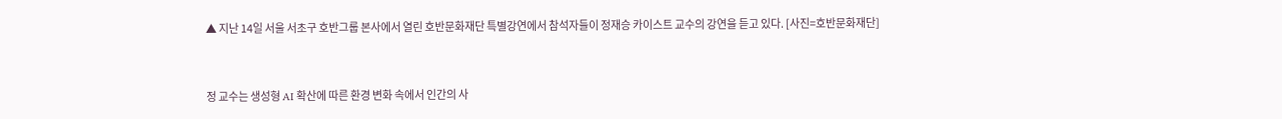▲ 지난 14일 서울 서초구 호반그룹 본사에서 열린 호반문화재단 특별강연에서 참석자들이 정재승 카이스트 교수의 강연을 듣고 있다. [사진=호반문화재단]


정 교수는 생성형 AI 확산에 따른 환경 변화 속에서 인간의 사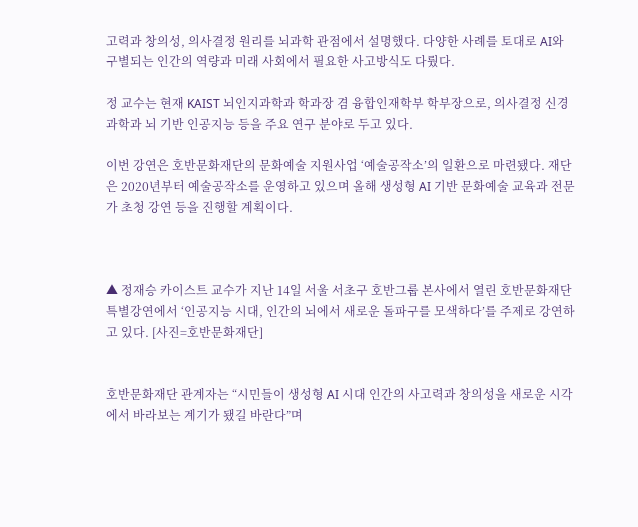고력과 창의성, 의사결정 원리를 뇌과학 관점에서 설명했다. 다양한 사례를 토대로 AI와 구별되는 인간의 역량과 미래 사회에서 필요한 사고방식도 다뤘다.

정 교수는 현재 KAIST 뇌인지과학과 학과장 겸 융합인재학부 학부장으로, 의사결정 신경과학과 뇌 기반 인공지능 등을 주요 연구 분야로 두고 있다.

이번 강연은 호반문화재단의 문화예술 지원사업 ‘예술공작소’의 일환으로 마련됐다. 재단은 2020년부터 예술공작소를 운영하고 있으며 올해 생성형 AI 기반 문화예술 교육과 전문가 초청 강연 등을 진행할 계획이다.



▲ 정재승 카이스트 교수가 지난 14일 서울 서초구 호반그룹 본사에서 열린 호반문화재단 특별강연에서 ‘인공지능 시대, 인간의 뇌에서 새로운 돌파구를 모색하다’를 주제로 강연하고 있다. [사진=호반문화재단]


호반문화재단 관계자는 “시민들이 생성형 AI 시대 인간의 사고력과 창의성을 새로운 시각에서 바라보는 계기가 됐길 바란다”며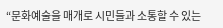“문화예술을 매개로 시민들과 소통할 수 있는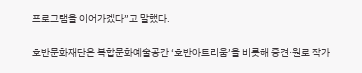프로그램을 이어가겠다”고 말했다.

호반문화재단은 복합문화예술공간 ‘호반아트리움’을 비롯해 중견·원로 작가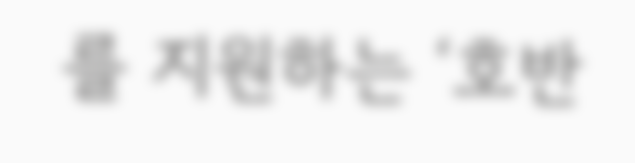를 지원하는 ‘호반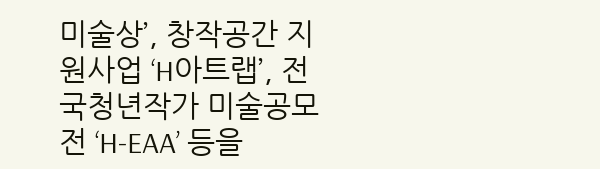미술상’, 창작공간 지원사업 ‘H아트랩’, 전국청년작가 미술공모전 ‘H-EAA’ 등을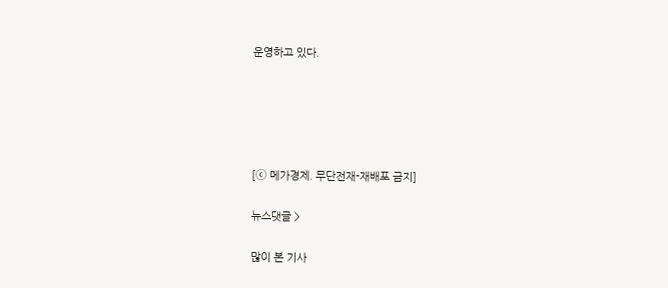운영하고 있다.





[ⓒ 메가경제. 무단전재-재배포 금지]

뉴스댓글 >

많이 본 기사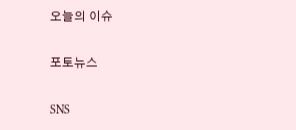오늘의 이슈

포토뉴스

SNS